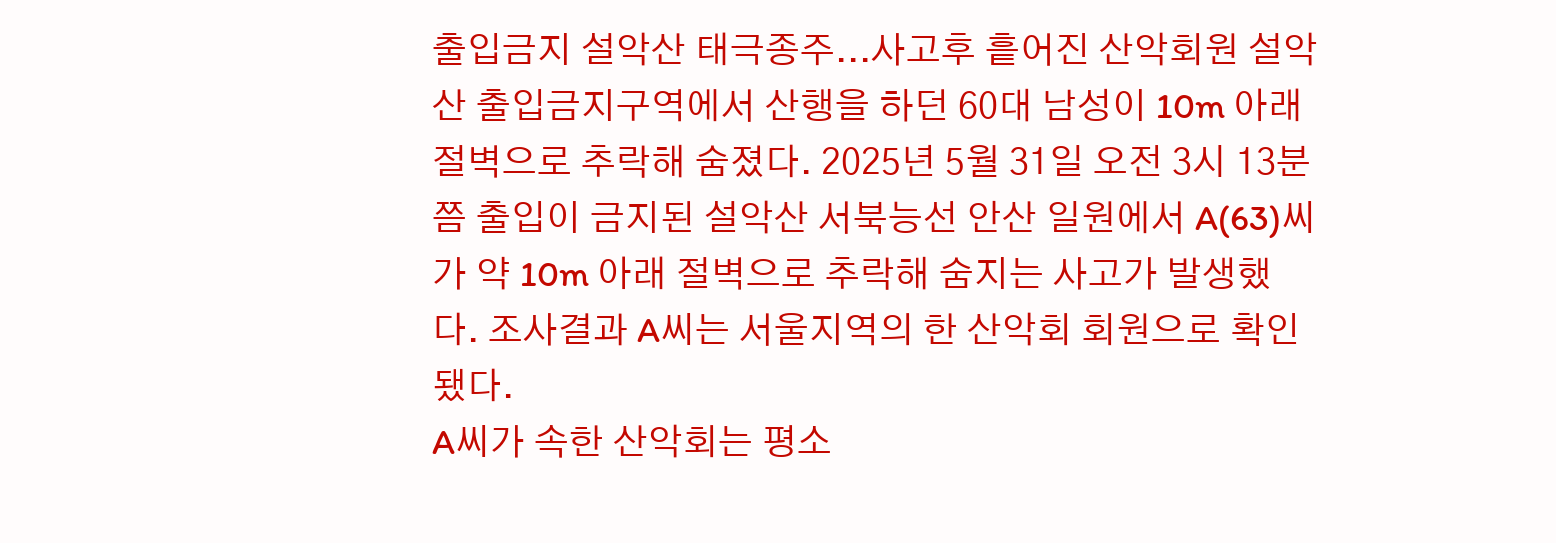출입금지 설악산 태극종주...사고후 흩어진 산악회원 설악산 출입금지구역에서 산행을 하던 60대 남성이 10m 아래 절벽으로 추락해 숨졌다. 2025년 5월 31일 오전 3시 13분쯤 출입이 금지된 설악산 서북능선 안산 일원에서 A(63)씨가 약 10m 아래 절벽으로 추락해 숨지는 사고가 발생했다. 조사결과 A씨는 서울지역의 한 산악회 회원으로 확인됐다.
A씨가 속한 산악회는 평소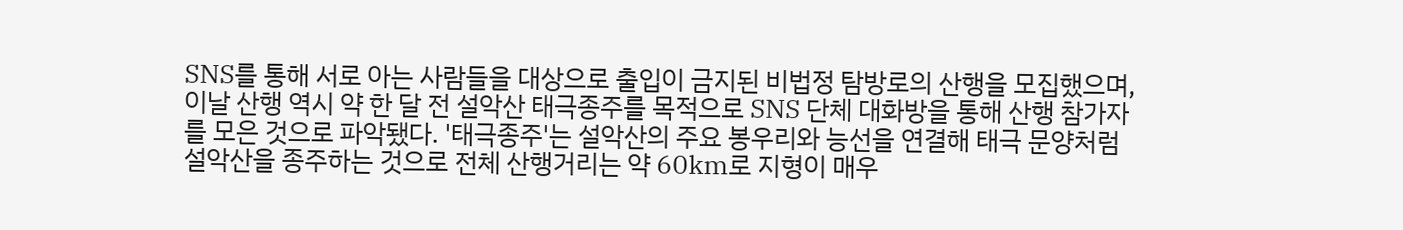SNS를 통해 서로 아는 사람들을 대상으로 출입이 금지된 비법정 탐방로의 산행을 모집했으며, 이날 산행 역시 약 한 달 전 설악산 태극종주를 목적으로 SNS 단체 대화방을 통해 산행 참가자를 모은 것으로 파악됐다. '태극종주'는 설악산의 주요 봉우리와 능선을 연결해 태극 문양처럼 설악산을 종주하는 것으로 전체 산행거리는 약 60km로 지형이 매우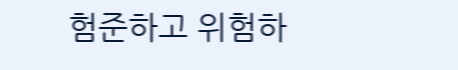험준하고 위험하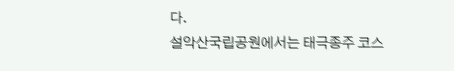다.
설악산국립공원에서는 태극종주 코스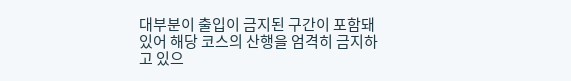대부분이 출입이 금지된 구간이 포함돼 있어 해당 코스의 산행을 엄격히 금지하고 있으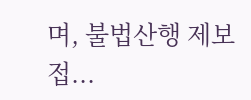며, 불법산행 제보 접...